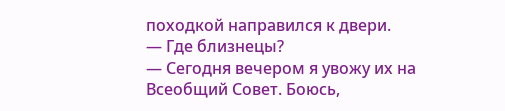походкой направился к двери.
— Где близнецы?
— Сегодня вечером я увожу их на Всеобщий Совет. Боюсь,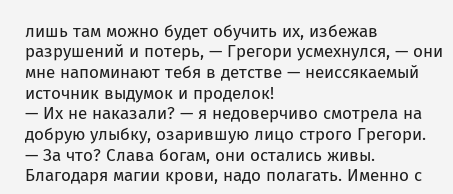лишь там можно будет обучить их, избежав разрушений и потерь, — Грегори усмехнулся, — они мне напоминают тебя в детстве — неиссякаемый источник выдумок и проделок!
— Их не наказали? — я недоверчиво смотрела на добрую улыбку, озарившую лицо строго Грегори.
— За что? Слава богам, они остались живы. Благодаря магии крови, надо полагать. Именно с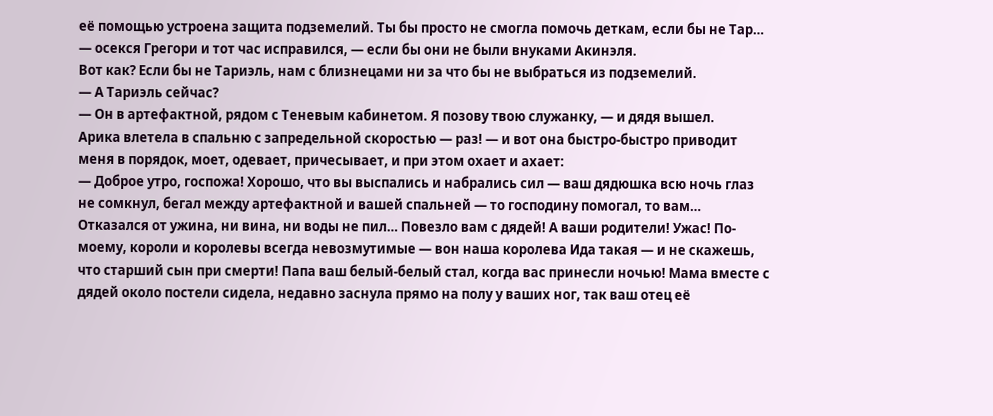её помощью устроена защита подземелий. Ты бы просто не смогла помочь деткам, если бы не Тар… — осекся Грегори и тот час исправился, — если бы они не были внуками Акинэля.
Вот как? Если бы не Тариэль, нам с близнецами ни за что бы не выбраться из подземелий.
— А Тариэль сейчас?
— Он в артефактной, рядом с Теневым кабинетом. Я позову твою служанку, — и дядя вышел.
Арика влетела в спальню с запредельной скоростью — раз! — и вот она быстро-быстро приводит меня в порядок, моет, одевает, причесывает, и при этом охает и ахает:
— Доброе утро, госпожа! Хорошо, что вы выспались и набрались сил — ваш дядюшка всю ночь глаз не сомкнул, бегал между артефактной и вашей спальней — то господину помогал, то вам… Отказался от ужина, ни вина, ни воды не пил… Повезло вам с дядей! А ваши родители! Ужас! По-моему, короли и королевы всегда невозмутимые — вон наша королева Ида такая — и не скажешь, что старший сын при смерти! Папа ваш белый-белый стал, когда вас принесли ночью! Мама вместе с дядей около постели сидела, недавно заснула прямо на полу у ваших ног, так ваш отец её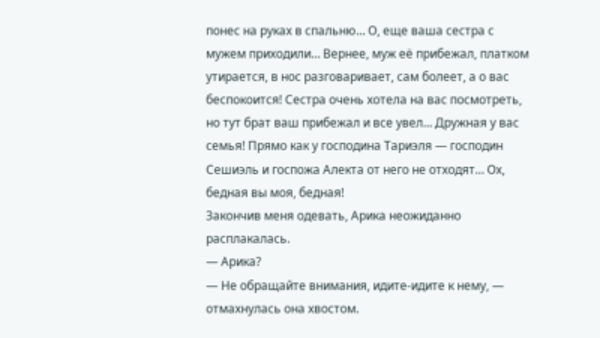понес на руках в спальню… О, еще ваша сестра с мужем приходили… Вернее, муж её прибежал, платком утирается, в нос разговаривает, сам болеет, а о вас беспокоится! Сестра очень хотела на вас посмотреть, но тут брат ваш прибежал и все увел… Дружная у вас семья! Прямо как у господина Тариэля — господин Сешиэль и госпожа Алекта от него не отходят… Ох, бедная вы моя, бедная!
Закончив меня одевать, Арика неожиданно расплакалась.
— Арика?
— Не обращайте внимания, идите-идите к нему, — отмахнулась она хвостом.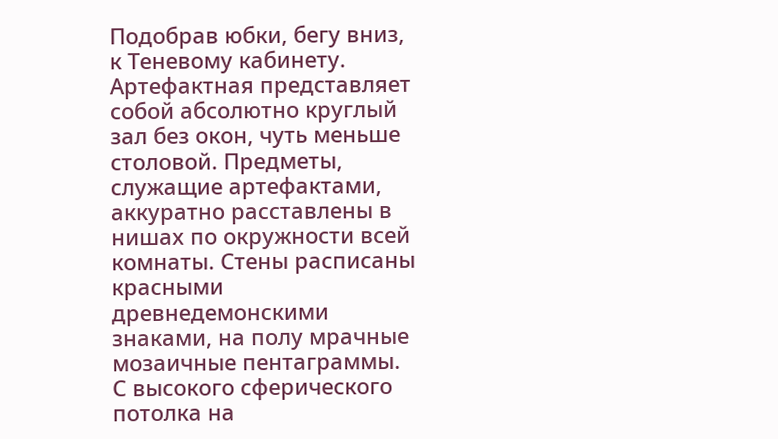Подобрав юбки, бегу вниз, к Теневому кабинету.
Артефактная представляет собой абсолютно круглый зал без окон, чуть меньше столовой. Предметы, служащие артефактами, аккуратно расставлены в нишах по окружности всей комнаты. Стены расписаны красными древнедемонскими знаками, на полу мрачные мозаичные пентаграммы.
С высокого сферического потолка на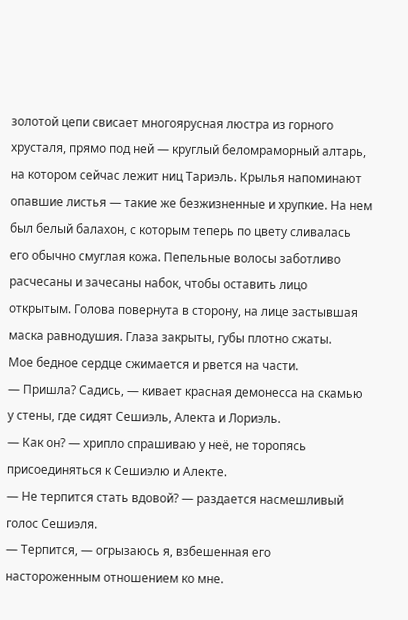золотой цепи свисает многоярусная люстра из горного хрусталя, прямо под ней — круглый беломраморный алтарь, на котором сейчас лежит ниц Тариэль. Крылья напоминают опавшие листья — такие же безжизненные и хрупкие. На нем был белый балахон, с которым теперь по цвету сливалась его обычно смуглая кожа. Пепельные волосы заботливо расчесаны и зачесаны набок, чтобы оставить лицо открытым. Голова повернута в сторону, на лице застывшая маска равнодушия. Глаза закрыты, губы плотно сжаты.
Мое бедное сердце сжимается и рвется на части.
— Пришла? Садись, — кивает красная демонесса на скамью у стены, где сидят Сешиэль, Алекта и Лориэль.
— Как он? — хрипло спрашиваю у неё, не торопясь присоединяться к Сешиэлю и Алекте.
— Не терпится стать вдовой? — раздается насмешливый голос Сешиэля.
— Терпится, — огрызаюсь я, взбешенная его настороженным отношением ко мне.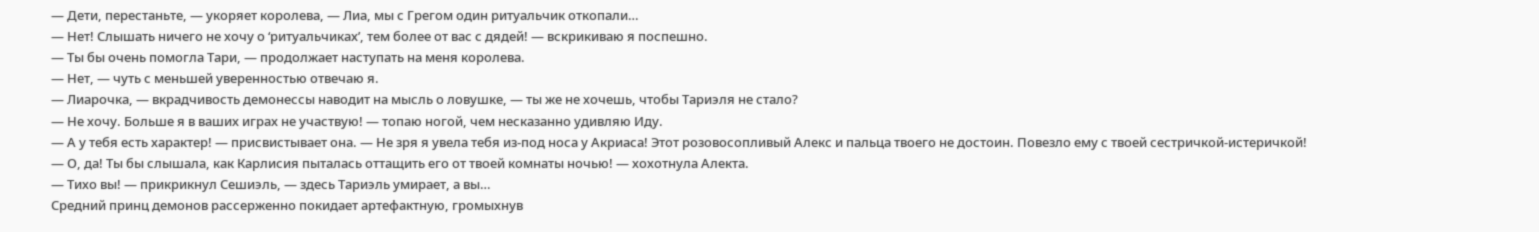— Дети, перестаньте, — укоряет королева, — Лиа, мы с Грегом один ритуальчик откопали…
— Нет! Слышать ничего не хочу о ‘ритуальчиках’, тем более от вас с дядей! — вскрикиваю я поспешно.
— Ты бы очень помогла Тари, — продолжает наступать на меня королева.
— Нет, — чуть с меньшей уверенностью отвечаю я.
— Лиарочка, — вкрадчивость демонессы наводит на мысль о ловушке, — ты же не хочешь, чтобы Тариэля не стало?
— Не хочу. Больше я в ваших играх не участвую! — топаю ногой, чем несказанно удивляю Иду.
— А у тебя есть характер! — присвистывает она. — Не зря я увела тебя из-под носа у Акриаса! Этот розовосопливый Алекс и пальца твоего не достоин. Повезло ему с твоей сестричкой-истеричкой!
— О, да! Ты бы слышала, как Карлисия пыталась оттащить его от твоей комнаты ночью! — хохотнула Алекта.
— Тихо вы! — прикрикнул Сешиэль, — здесь Тариэль умирает, а вы…
Средний принц демонов рассерженно покидает артефактную, громыхнув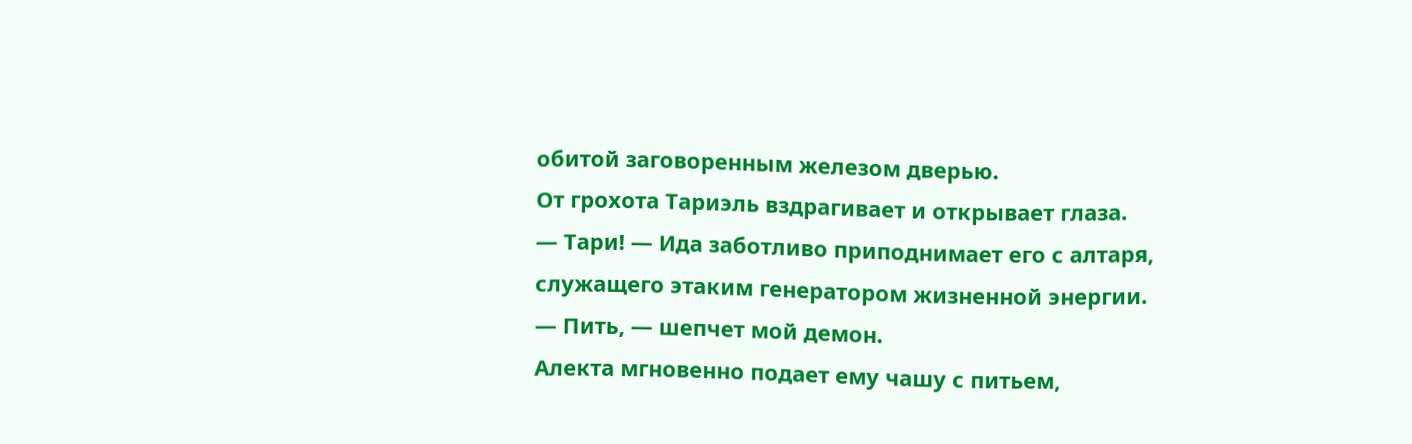обитой заговоренным железом дверью.
От грохота Тариэль вздрагивает и открывает глаза.
— Тари! — Ида заботливо приподнимает его с алтаря, служащего этаким генератором жизненной энергии.
— Пить, — шепчет мой демон.
Алекта мгновенно подает ему чашу с питьем,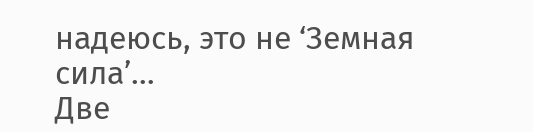надеюсь, это не ‘Земная сила’…
Две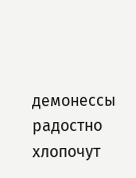демонессы радостно хлопочут